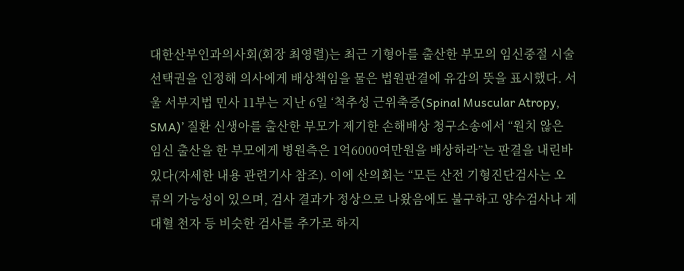대한산부인과의사회(회장 최영렬)는 최근 기형아를 출산한 부모의 임신중절 시술 선택권을 인정해 의사에게 배상책임을 물은 법원판결에 유감의 뜻을 표시했다. 서울 서부지법 민사 11부는 지난 6일 ‘척추성 근위축증(Spinal Muscular Atropy, SMA)’ 질환 신생아를 출산한 부모가 제기한 손해배상 청구소송에서 “원치 않은 임신 출산을 한 부모에게 병원측은 1억6000여만원을 배상하라”는 판결을 내린바 있다(자세한 내용 관련기사 참조). 이에 산의회는 “모든 산전 기형진단검사는 오류의 가능성이 있으며, 검사 결과가 정상으로 나왔음에도 불구하고 양수검사나 제대혈 천자 등 비슷한 검사를 추가로 하지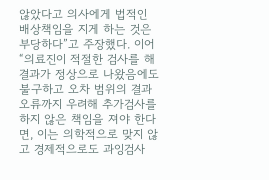않았다고 의사에게 법적인 배상책임을 지게 하는 것은 부당하다”고 주장했다. 이어 “의료진이 적절한 검사를 해 결과가 정상으로 나왔음에도 불구하고 오차 범위의 결과 오류까지 우려해 추가검사를 하지 않은 책임을 져야 한다면, 이는 의학적으로 맞지 않고 경제적으로도 과잉검사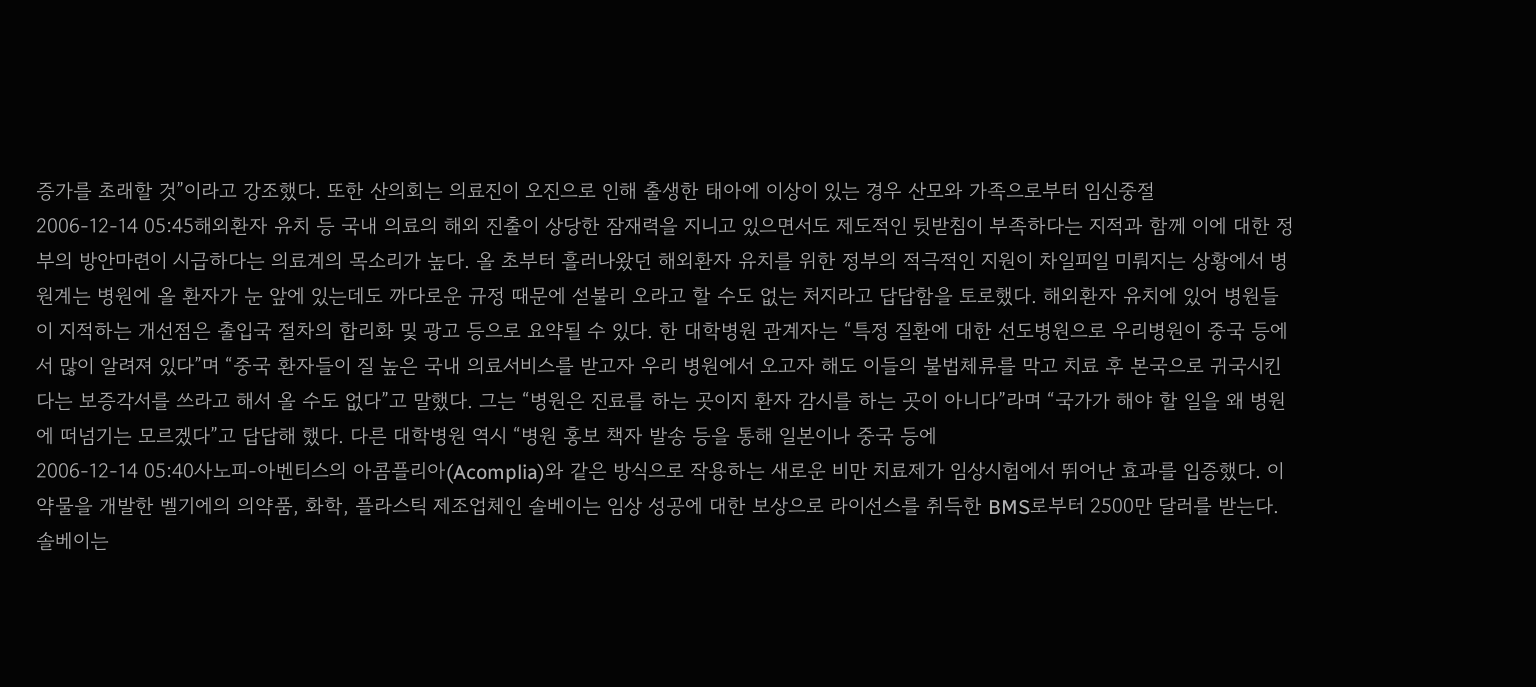증가를 초래할 것”이라고 강조했다. 또한 산의회는 의료진이 오진으로 인해 출생한 태아에 이상이 있는 경우 산모와 가족으로부터 임신중절
2006-12-14 05:45해외환자 유치 등 국내 의료의 해외 진출이 상당한 잠재력을 지니고 있으면서도 제도적인 뒷받침이 부족하다는 지적과 함께 이에 대한 정부의 방안마련이 시급하다는 의료계의 목소리가 높다. 올 초부터 흘러나왔던 해외환자 유치를 위한 정부의 적극적인 지원이 차일피일 미뤄지는 상황에서 병원계는 병원에 올 환자가 눈 앞에 있는데도 까다로운 규정 때문에 섣불리 오라고 할 수도 없는 처지라고 답답함을 토로했다. 해외환자 유치에 있어 병원들이 지적하는 개선점은 출입국 절차의 합리화 및 광고 등으로 요약될 수 있다. 한 대학병원 관계자는 “특정 질환에 대한 선도병원으로 우리병원이 중국 등에서 많이 알려져 있다”며 “중국 환자들이 질 높은 국내 의료서비스를 받고자 우리 병원에서 오고자 해도 이들의 불법체류를 막고 치료 후 본국으로 귀국시킨다는 보증각서를 쓰라고 해서 올 수도 없다”고 말했다. 그는 “병원은 진료를 하는 곳이지 환자 감시를 하는 곳이 아니다”라며 “국가가 해야 할 일을 왜 병원에 떠넘기는 모르겠다”고 답답해 했다. 다른 대학병원 역시 “병원 홍보 책자 발송 등을 통해 일본이나 중국 등에
2006-12-14 05:40사노피-아벤티스의 아콤플리아(Acomplia)와 같은 방식으로 작용하는 새로운 비만 치료제가 임상시험에서 뛰어난 효과를 입증했다. 이 약물을 개발한 벨기에의 의약품, 화학, 플라스틱 제조업체인 솔베이는 임상 성공에 대한 보상으로 라이선스를 취득한 BMS로부터 2500만 달러를 받는다. 솔베이는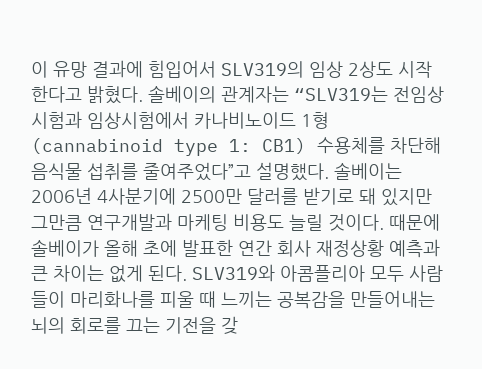이 유망 결과에 힘입어서 SLV319의 임상 2상도 시작한다고 밝혔다. 솔베이의 관계자는 “SLV319는 전임상시험과 임상시험에서 카나비노이드 1형(cannabinoid type 1: CB1) 수용체를 차단해 음식물 섭취를 줄여주었다”고 설명했다. 솔베이는 2006년 4사분기에 2500만 달러를 받기로 돼 있지만 그만큼 연구개발과 마케팅 비용도 늘릴 것이다. 때문에 솔베이가 올해 초에 발표한 연간 회사 재정상황 예측과 큰 차이는 없게 된다. SLV319와 아콤플리아 모두 사람들이 마리화나를 피울 때 느끼는 공복감을 만들어내는 뇌의 회로를 끄는 기전을 갖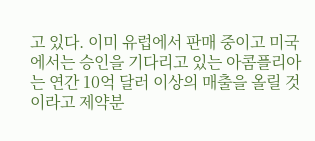고 있다. 이미 유럽에서 판매 중이고 미국에서는 승인을 기다리고 있는 아콤플리아는 연간 10억 달러 이상의 매출을 올릴 것이라고 제약분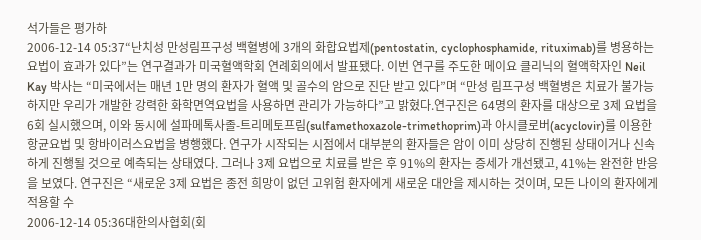석가들은 평가하
2006-12-14 05:37“난치성 만성림프구성 백혈병에 3개의 화합요법제(pentostatin, cyclophosphamide, rituximab)를 병용하는 요법이 효과가 있다”는 연구결과가 미국혈액학회 연례회의에서 발표됐다. 이번 연구를 주도한 메이요 클리닉의 혈액학자인 Neil Kay 박사는 “미국에서는 매년 1만 명의 환자가 혈액 및 골수의 암으로 진단 받고 있다”며 “만성 림프구성 백혈병은 치료가 불가능하지만 우리가 개발한 강력한 화학면역요법을 사용하면 관리가 가능하다”고 밝혔다.연구진은 64명의 환자를 대상으로 3제 요법을 6회 실시했으며, 이와 동시에 설파메톡사졸-트리메토프림(sulfamethoxazole-trimethoprim)과 아시클로버(acyclovir)를 이용한 항균요법 및 항바이러스요법을 병행했다. 연구가 시작되는 시점에서 대부분의 환자들은 암이 이미 상당히 진행된 상태이거나 신속하게 진행될 것으로 예측되는 상태였다. 그러나 3제 요법으로 치료를 받은 후 91%의 환자는 증세가 개선됐고, 41%는 완전한 반응을 보였다. 연구진은 “새로운 3제 요법은 종전 희망이 없던 고위험 환자에게 새로운 대안을 제시하는 것이며, 모든 나이의 환자에게 적용할 수
2006-12-14 05:36대한의사협회(회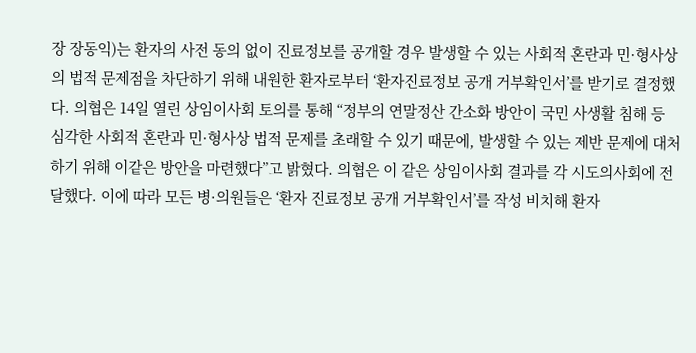장 장동익)는 환자의 사전 동의 없이 진료정보를 공개할 경우 발생할 수 있는 사회적 혼란과 민·형사상의 법적 문제점을 차단하기 위해 내원한 환자로부터 ‘환자진료정보 공개 거부확인서’를 받기로 결정했다. 의협은 14일 열린 상임이사회 토의를 통해 “정부의 연말정산 간소화 방안이 국민 사생활 침해 등 심각한 사회적 혼란과 민·형사상 법적 문제를 초래할 수 있기 때문에, 발생할 수 있는 제반 문제에 대처하기 위해 이같은 방안을 마련했다”고 밝혔다. 의협은 이 같은 상임이사회 결과를 각 시도의사회에 전달했다. 이에 따라 모든 병·의원들은 ‘환자 진료정보 공개 거부확인서’를 작성 비치해 환자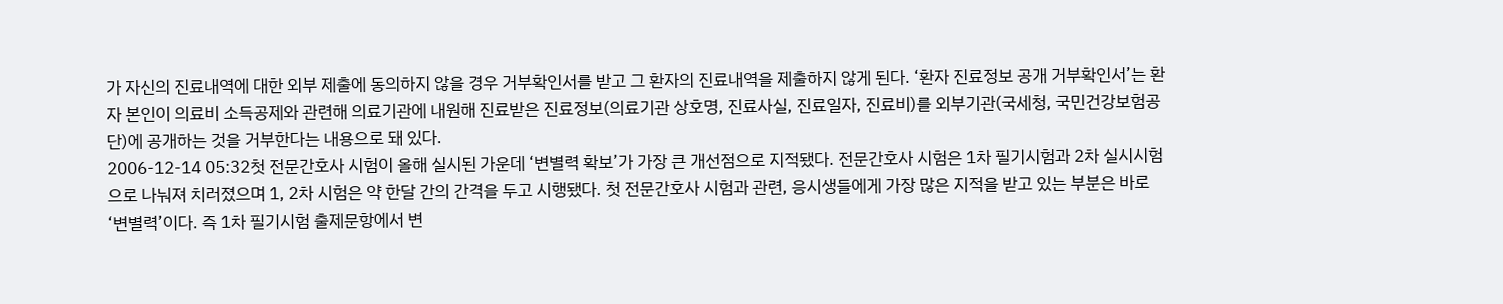가 자신의 진료내역에 대한 외부 제출에 동의하지 않을 경우 거부확인서를 받고 그 환자의 진료내역을 제출하지 않게 된다. ‘환자 진료정보 공개 거부확인서’는 환자 본인이 의료비 소득공제와 관련해 의료기관에 내원해 진료받은 진료정보(의료기관 상호명, 진료사실, 진료일자, 진료비)를 외부기관(국세청, 국민건강보험공단)에 공개하는 것을 거부한다는 내용으로 돼 있다.
2006-12-14 05:32첫 전문간호사 시험이 올해 실시된 가운데 ‘변별력 확보’가 가장 큰 개선점으로 지적됐다. 전문간호사 시험은 1차 필기시험과 2차 실시시험으로 나눠져 치러졌으며 1, 2차 시험은 약 한달 간의 간격을 두고 시행됐다. 첫 전문간호사 시험과 관련, 응시생들에게 가장 많은 지적을 받고 있는 부분은 바로 ‘변별력’이다. 즉 1차 필기시험 출제문항에서 변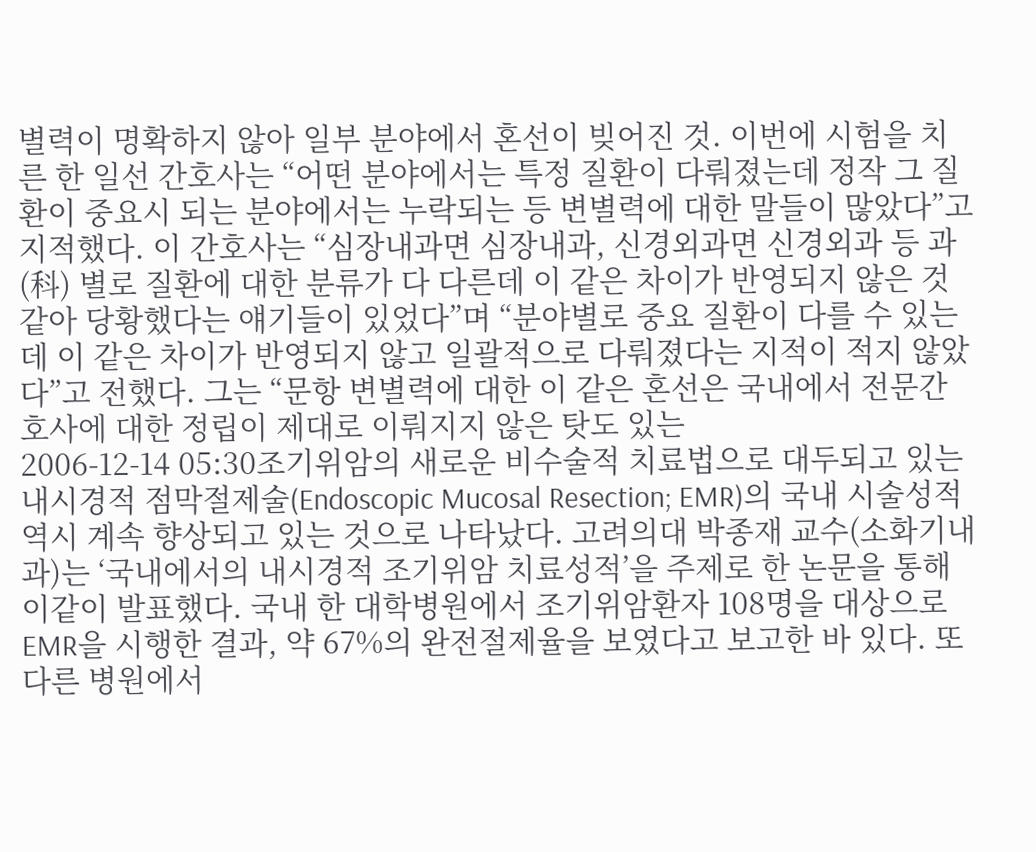별력이 명확하지 않아 일부 분야에서 혼선이 빚어진 것. 이번에 시험을 치른 한 일선 간호사는 “어떤 분야에서는 특정 질환이 다뤄졌는데 정작 그 질환이 중요시 되는 분야에서는 누락되는 등 변별력에 대한 말들이 많았다”고 지적했다. 이 간호사는 “심장내과면 심장내과, 신경외과면 신경외과 등 과(科) 별로 질환에 대한 분류가 다 다른데 이 같은 차이가 반영되지 않은 것 같아 당황했다는 얘기들이 있었다”며 “분야별로 중요 질환이 다를 수 있는데 이 같은 차이가 반영되지 않고 일괄적으로 다뤄졌다는 지적이 적지 않았다”고 전했다. 그는 “문항 변별력에 대한 이 같은 혼선은 국내에서 전문간호사에 대한 정립이 제대로 이뤄지지 않은 탓도 있는
2006-12-14 05:30조기위암의 새로운 비수술적 치료법으로 대두되고 있는 내시경적 점막절제술(Endoscopic Mucosal Resection; EMR)의 국내 시술성적 역시 계속 향상되고 있는 것으로 나타났다. 고려의대 박종재 교수(소화기내과)는 ‘국내에서의 내시경적 조기위암 치료성적’을 주제로 한 논문을 통해 이같이 발표했다. 국내 한 대학병원에서 조기위암환자 108명을 대상으로 EMR을 시행한 결과, 약 67%의 완전절제율을 보였다고 보고한 바 있다. 또 다른 병원에서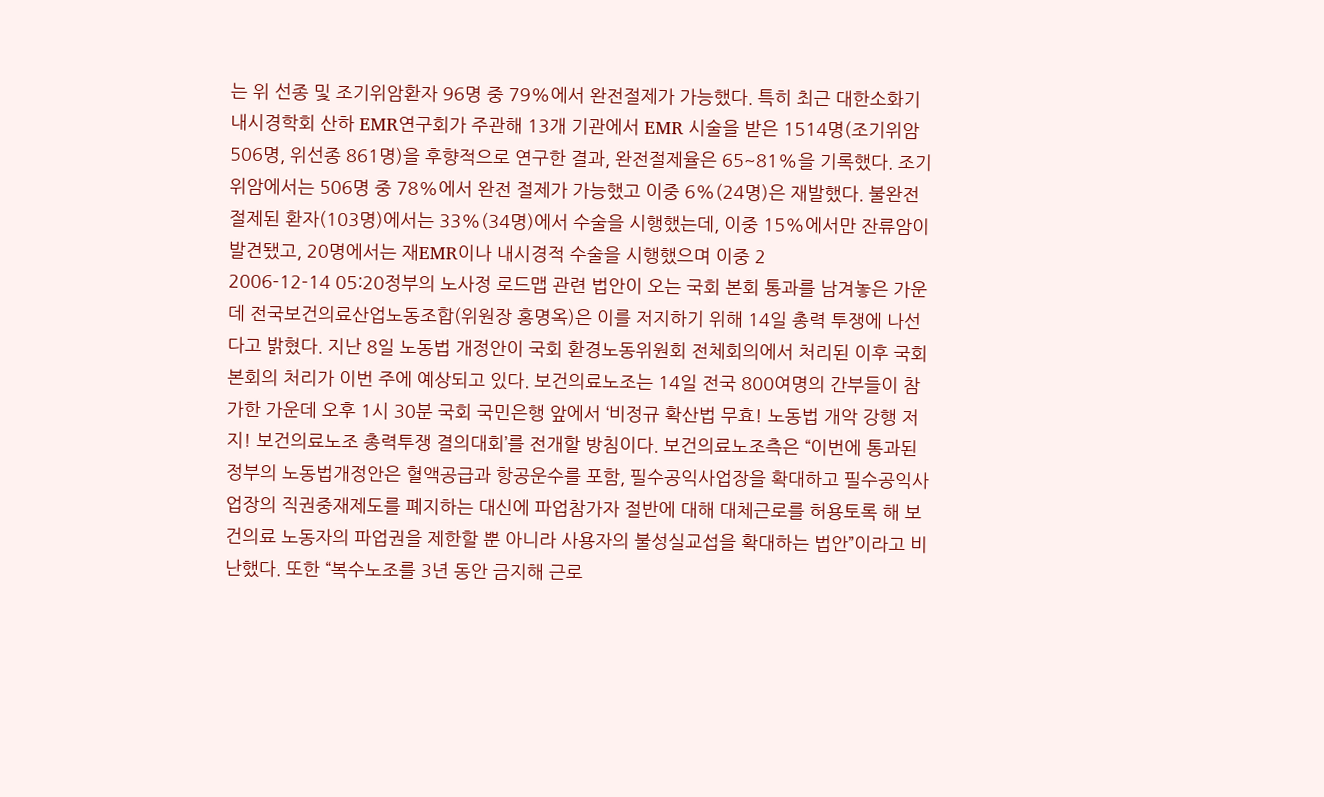는 위 선종 및 조기위암환자 96명 중 79%에서 완전절제가 가능했다. 특히 최근 대한소화기내시경학회 산하 EMR연구회가 주관해 13개 기관에서 EMR 시술을 받은 1514명(조기위암 506명, 위선종 861명)을 후향적으로 연구한 결과, 완전절제율은 65~81%을 기록했다. 조기위암에서는 506명 중 78%에서 완전 절제가 가능했고 이중 6%(24명)은 재발했다. 불완전 절제된 환자(103명)에서는 33%(34명)에서 수술을 시행했는데, 이중 15%에서만 잔류암이 발견됐고, 20명에서는 재EMR이나 내시경적 수술을 시행했으며 이중 2
2006-12-14 05:20정부의 노사정 로드맵 관련 법안이 오는 국회 본회 통과를 남겨놓은 가운데 전국보건의료산업노동조합(위원장 홍명옥)은 이를 저지하기 위해 14일 총력 투쟁에 나선다고 밝혔다. 지난 8일 노동법 개정안이 국회 환경노동위원회 전체회의에서 처리된 이후 국회 본회의 처리가 이번 주에 예상되고 있다. 보건의료노조는 14일 전국 800여명의 간부들이 참가한 가운데 오후 1시 30분 국회 국민은행 앞에서 ‘비정규 확산법 무효! 노동법 개악 강행 저지! 보건의료노조 총력투쟁 결의대회’를 전개할 방침이다. 보건의료노조측은 “이번에 통과된 정부의 노동법개정안은 혈액공급과 항공운수를 포함, 필수공익사업장을 확대하고 필수공익사업장의 직권중재제도를 폐지하는 대신에 파업참가자 절반에 대해 대체근로를 허용토록 해 보건의료 노동자의 파업권을 제한할 뿐 아니라 사용자의 불성실교섭을 확대하는 법안”이라고 비난했다. 또한 “복수노조를 3년 동안 금지해 근로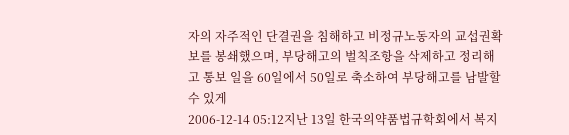자의 자주적인 단결권을 침해하고 비정규노동자의 교섭권확보를 봉쇄했으며, 부당해고의 벌칙조항을 삭제하고 정리해고 통보 일을 60일에서 50일로 축소하여 부당해고를 남발할 수 있게
2006-12-14 05:12지난 13일 한국의약품법규학회에서 복지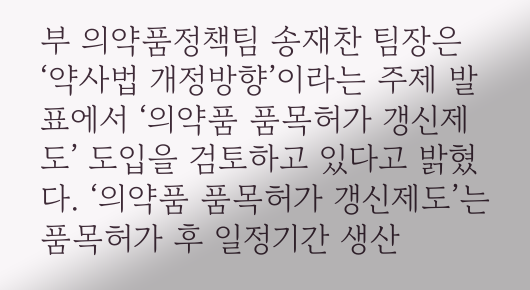부 의약품정책팀 송재찬 팀장은 ‘약사법 개정방향’이라는 주제 발표에서 ‘의약품 품목허가 갱신제도’ 도입을 검토하고 있다고 밝혔다. ‘의약품 품목허가 갱신제도’는 품목허가 후 일정기간 생산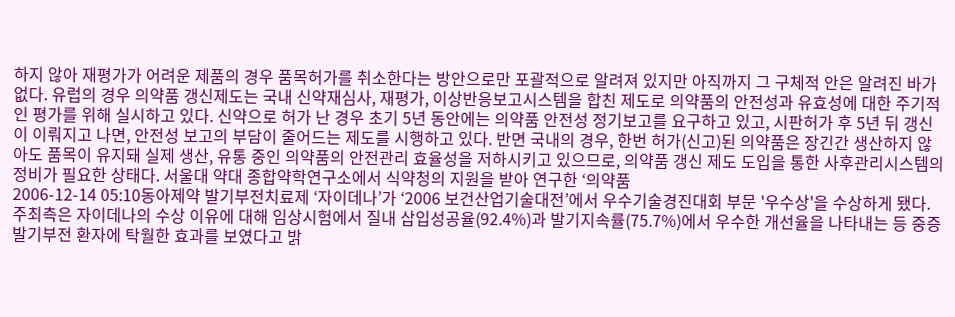하지 않아 재평가가 어려운 제품의 경우 품목허가를 취소한다는 방안으로만 포괄적으로 알려져 있지만 아직까지 그 구체적 안은 알려진 바가 없다. 유럽의 경우 의약품 갱신제도는 국내 신약재심사, 재평가, 이상반응보고시스템을 합친 제도로 의약품의 안전성과 유효성에 대한 주기적인 평가를 위해 실시하고 있다. 신약으로 허가 난 경우 초기 5년 동안에는 의약품 안전성 정기보고를 요구하고 있고, 시판허가 후 5년 뒤 갱신이 이뤄지고 나면, 안전성 보고의 부담이 줄어드는 제도를 시행하고 있다. 반면 국내의 경우, 한번 허가(신고)된 의약품은 장긴간 생산하지 않아도 품목이 유지돼 실제 생산, 유통 중인 의약품의 안전관리 효율성을 저하시키고 있으므로, 의약품 갱신 제도 도입을 통한 사후관리시스템의 정비가 필요한 상태다. 서울대 약대 종합약학연구소에서 식약청의 지원을 받아 연구한 ‘의약품
2006-12-14 05:10동아제약 발기부전치료제 ‘자이데나’가 ‘2006 보건산업기술대전’에서 우수기술경진대회 부문 '우수상'을 수상하게 됐다. 주최측은 자이데나의 수상 이유에 대해 임상시험에서 질내 삽입성공율(92.4%)과 발기지속률(75.7%)에서 우수한 개선율을 나타내는 등 중증 발기부전 환자에 탁월한 효과를 보였다고 밝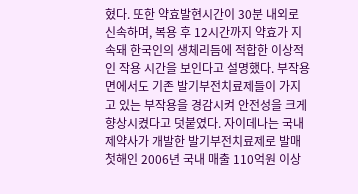혔다. 또한 약효발현시간이 30분 내외로 신속하며, 복용 후 12시간까지 약효가 지속돼 한국인의 생체리듬에 적합한 이상적인 작용 시간을 보인다고 설명했다. 부작용 면에서도 기존 발기부전치료제들이 가지고 있는 부작용을 경감시켜 안전성을 크게 향상시켰다고 덧붙였다. 자이데나는 국내 제약사가 개발한 발기부전치료제로 발매 첫해인 2006년 국내 매출 110억원 이상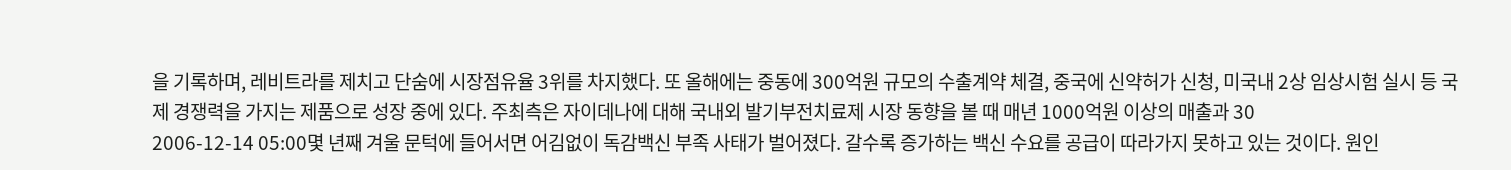을 기록하며, 레비트라를 제치고 단숨에 시장점유율 3위를 차지했다. 또 올해에는 중동에 300억원 규모의 수출계약 체결, 중국에 신약허가 신청, 미국내 2상 임상시험 실시 등 국제 경쟁력을 가지는 제품으로 성장 중에 있다. 주최측은 자이데나에 대해 국내외 발기부전치료제 시장 동향을 볼 때 매년 1000억원 이상의 매출과 30
2006-12-14 05:00몇 년째 겨울 문턱에 들어서면 어김없이 독감백신 부족 사태가 벌어졌다. 갈수록 증가하는 백신 수요를 공급이 따라가지 못하고 있는 것이다. 원인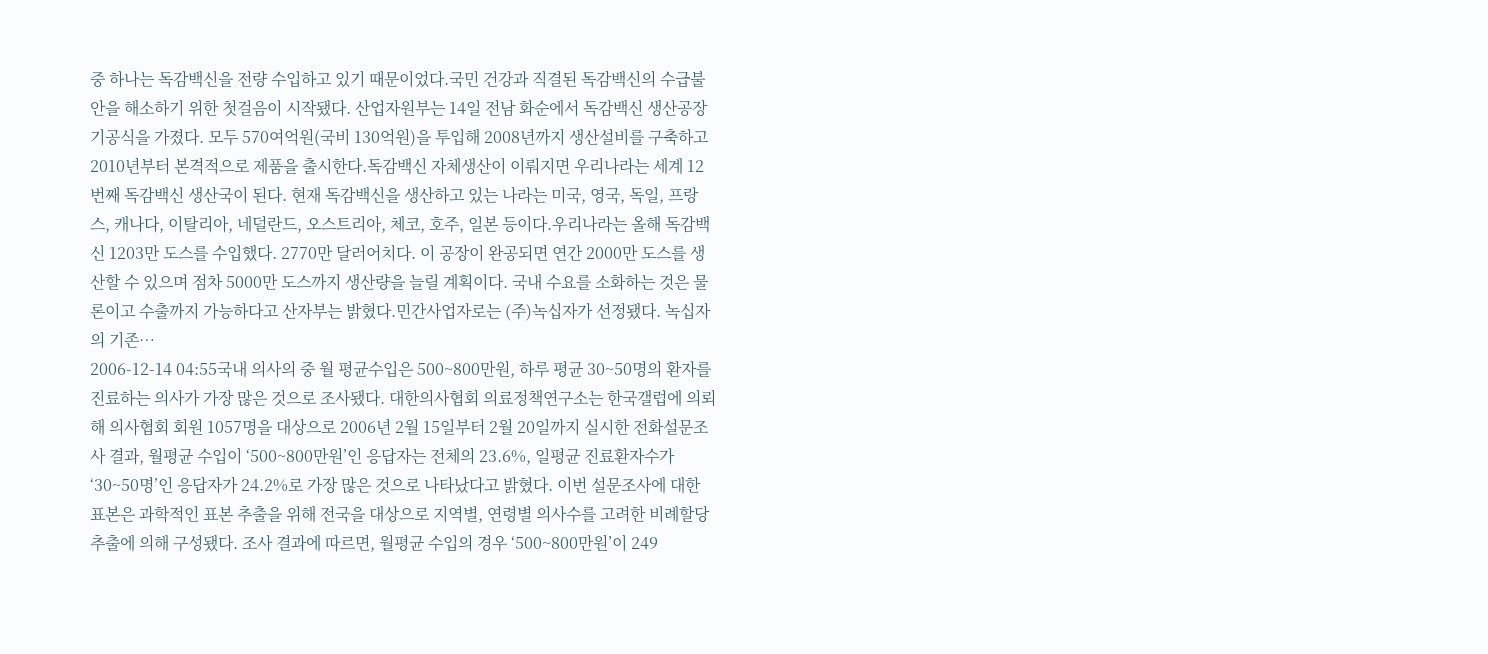중 하나는 독감백신을 전량 수입하고 있기 때문이었다.국민 건강과 직결된 독감백신의 수급불안을 해소하기 위한 첫걸음이 시작됐다. 산업자원부는 14일 전남 화순에서 독감백신 생산공장 기공식을 가졌다. 모두 570여억원(국비 130억원)을 투입해 2008년까지 생산설비를 구축하고 2010년부터 본격적으로 제품을 출시한다.독감백신 자체생산이 이뤄지면 우리나라는 세계 12번째 독감백신 생산국이 된다. 현재 독감백신을 생산하고 있는 나라는 미국, 영국, 독일, 프랑스, 캐나다, 이탈리아, 네덜란드, 오스트리아, 체코, 호주, 일본 등이다.우리나라는 올해 독감백신 1203만 도스를 수입했다. 2770만 달러어치다. 이 공장이 완공되면 연간 2000만 도스를 생산할 수 있으며 점차 5000만 도스까지 생산량을 늘릴 계획이다. 국내 수요를 소화하는 것은 물론이고 수출까지 가능하다고 산자부는 밝혔다.민간사업자로는 (주)녹십자가 선정됐다. 녹십자의 기존…
2006-12-14 04:55국내 의사의 중 월 평균수입은 500~800만원, 하루 평균 30~50명의 환자를 진료하는 의사가 가장 많은 것으로 조사됐다. 대한의사협회 의료정책연구소는 한국갤럽에 의뢰해 의사협회 회원 1057명을 대상으로 2006년 2월 15일부터 2월 20일까지 실시한 전화설문조사 결과, 월평균 수입이 ‘500~800만원’인 응답자는 전체의 23.6%, 일평균 진료환자수가 ‘30~50명’인 응답자가 24.2%로 가장 많은 것으로 나타났다고 밝혔다. 이번 설문조사에 대한 표본은 과학적인 표본 추출을 위해 전국을 대상으로 지역별, 연령별 의사수를 고려한 비례할당 추출에 의해 구성됐다. 조사 결과에 따르면, 월평균 수입의 경우 ‘500~800만원’이 249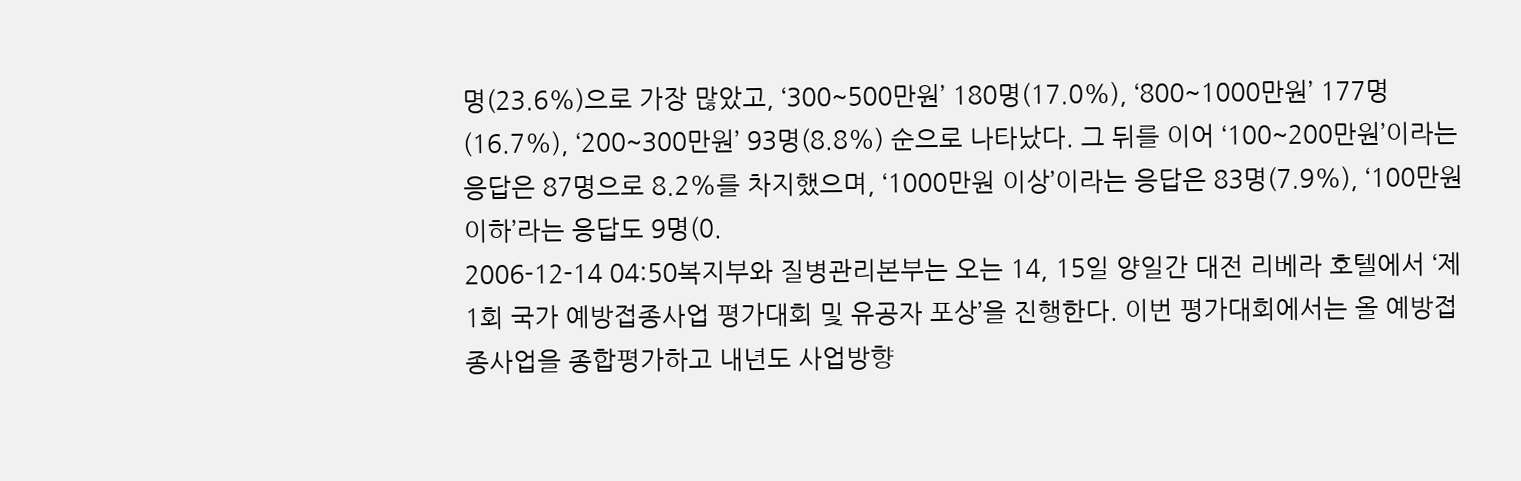명(23.6%)으로 가장 많았고, ‘300~500만원’ 180명(17.0%), ‘800~1000만원’ 177명(16.7%), ‘200~300만원’ 93명(8.8%) 순으로 나타났다. 그 뒤를 이어 ‘100~200만원’이라는 응답은 87명으로 8.2%를 차지했으며, ‘1000만원 이상’이라는 응답은 83명(7.9%), ‘100만원 이하’라는 응답도 9명(0.
2006-12-14 04:50복지부와 질병관리본부는 오는 14, 15일 양일간 대전 리베라 호텔에서 ‘제1회 국가 예방접종사업 평가대회 및 유공자 포상’을 진행한다. 이번 평가대회에서는 올 예방접종사업을 종합평가하고 내년도 사업방향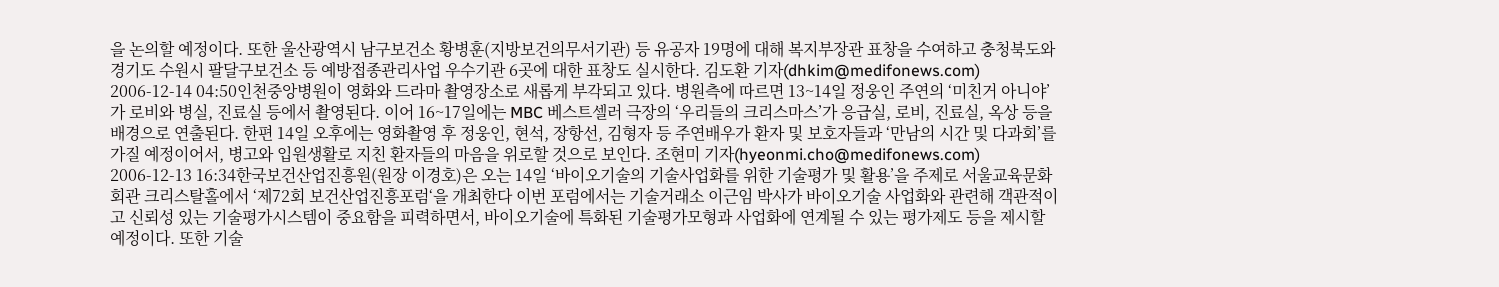을 논의할 예정이다. 또한 울산광역시 남구보건소 황병훈(지방보건의무서기관) 등 유공자 19명에 대해 복지부장관 표창을 수여하고 충청북도와 경기도 수원시 팔달구보건소 등 예방접종관리사업 우수기관 6곳에 대한 표창도 실시한다. 김도환 기자(dhkim@medifonews.com)
2006-12-14 04:50인천중앙병원이 영화와 드라마 촬영장소로 새롭게 부각되고 있다. 병원측에 따르면 13~14일 정웅인 주연의 ‘미친거 아니야’가 로비와 병실, 진료실 등에서 촬영된다. 이어 16~17일에는 MBC 베스트셀러 극장의 ‘우리들의 크리스마스’가 응급실, 로비, 진료실, 옥상 등을 배경으로 연출된다. 한편 14일 오후에는 영화촬영 후 정웅인, 현석, 장항선, 김형자 등 주연배우가 환자 및 보호자들과 ‘만남의 시간 및 다과회’를 가질 예정이어서, 병고와 입원생활로 지친 환자들의 마음을 위로할 것으로 보인다. 조현미 기자(hyeonmi.cho@medifonews.com)
2006-12-13 16:34한국보건산업진흥원(원장 이경호)은 오는 14일 ‘바이오기술의 기술사업화를 위한 기술평가 및 활용’을 주제로 서울교육문화회관 크리스탈홀에서 ‘제72회 보건산업진흥포럼‘을 개최한다 이번 포럼에서는 기술거래소 이근임 박사가 바이오기술 사업화와 관련해 객관적이고 신뢰성 있는 기술평가시스템이 중요함을 피력하면서, 바이오기술에 특화된 기술평가모형과 사업화에 연계될 수 있는 평가제도 등을 제시할 예정이다. 또한 기술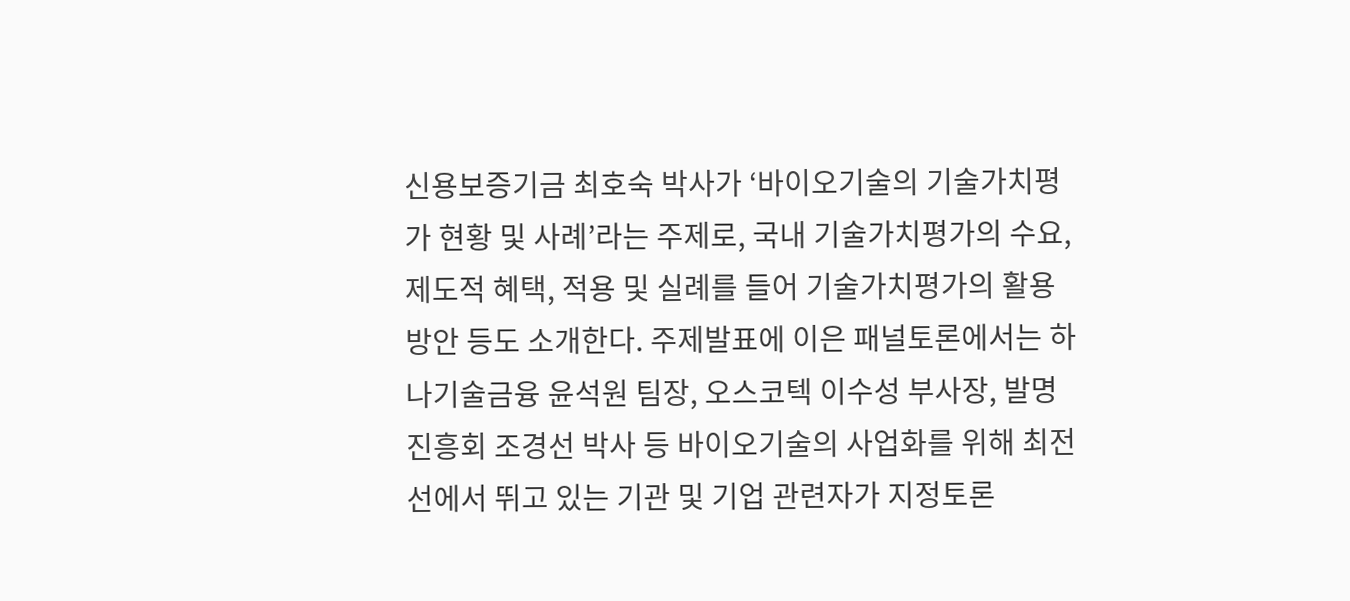신용보증기금 최호숙 박사가 ‘바이오기술의 기술가치평가 현황 및 사례’라는 주제로, 국내 기술가치평가의 수요, 제도적 혜택, 적용 및 실례를 들어 기술가치평가의 활용방안 등도 소개한다. 주제발표에 이은 패널토론에서는 하나기술금융 윤석원 팀장, 오스코텍 이수성 부사장, 발명진흥회 조경선 박사 등 바이오기술의 사업화를 위해 최전선에서 뛰고 있는 기관 및 기업 관련자가 지정토론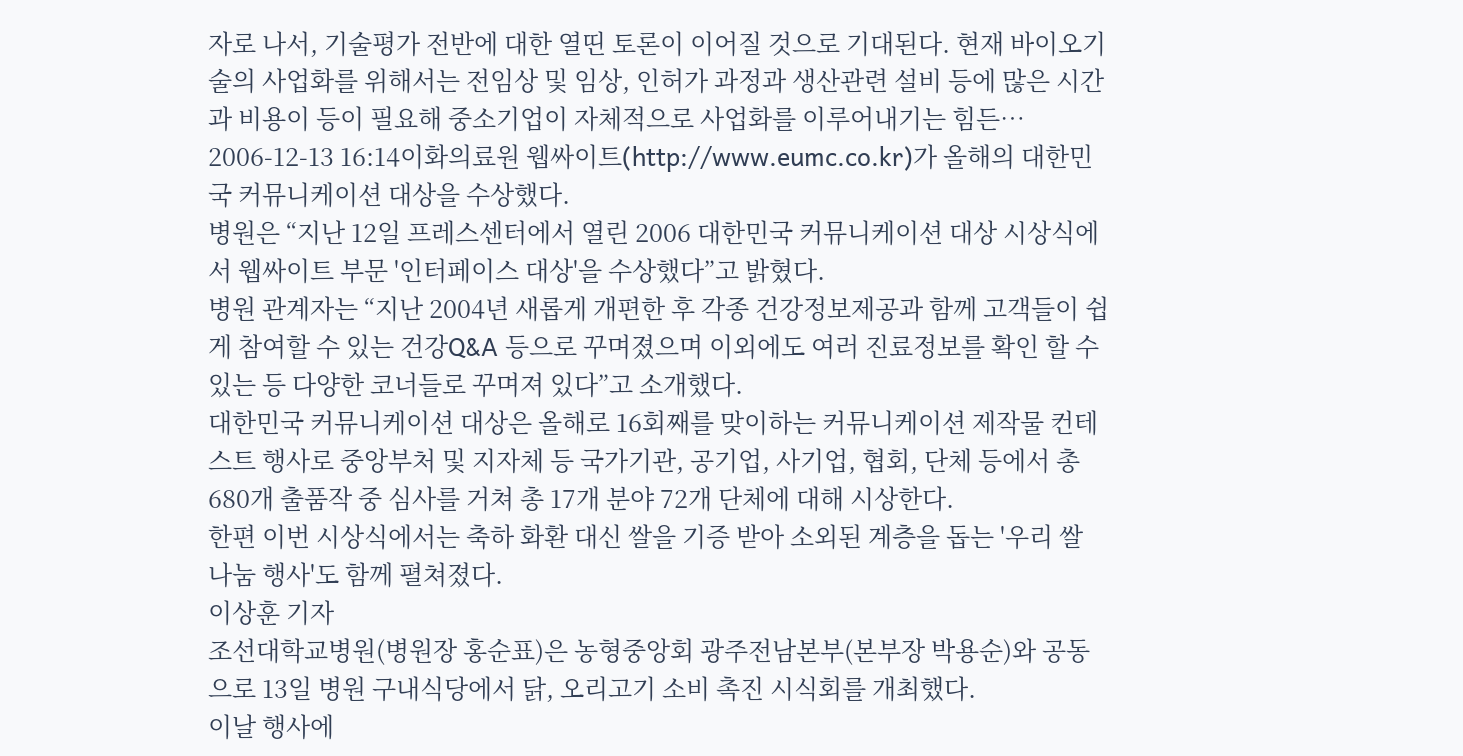자로 나서, 기술평가 전반에 대한 열띤 토론이 이어질 것으로 기대된다. 현재 바이오기술의 사업화를 위해서는 전임상 및 임상, 인허가 과정과 생산관련 설비 등에 많은 시간과 비용이 등이 필요해 중소기업이 자체적으로 사업화를 이루어내기는 힘든…
2006-12-13 16:14이화의료원 웹싸이트(http://www.eumc.co.kr)가 올해의 대한민국 커뮤니케이션 대상을 수상했다.
병원은 “지난 12일 프레스센터에서 열린 2006 대한민국 커뮤니케이션 대상 시상식에서 웹싸이트 부문 '인터페이스 대상'을 수상했다”고 밝혔다.
병원 관계자는 “지난 2004년 새롭게 개편한 후 각종 건강정보제공과 함께 고객들이 쉽게 참여할 수 있는 건강Q&A 등으로 꾸며졌으며 이외에도 여러 진료정보를 확인 할 수 있는 등 다양한 코너들로 꾸며져 있다”고 소개했다.
대한민국 커뮤니케이션 대상은 올해로 16회째를 맞이하는 커뮤니케이션 제작물 컨테스트 행사로 중앙부처 및 지자체 등 국가기관, 공기업, 사기업, 협회, 단체 등에서 총 680개 출품작 중 심사를 거쳐 총 17개 분야 72개 단체에 대해 시상한다.
한편 이번 시상식에서는 축하 화환 대신 쌀을 기증 받아 소외된 계층을 돕는 '우리 쌀 나눔 행사'도 함께 펼쳐졌다.
이상훈 기자
조선대학교병원(병원장 홍순표)은 농형중앙회 광주전남본부(본부장 박용순)와 공동으로 13일 병원 구내식당에서 닭, 오리고기 소비 촉진 시식회를 개최했다.
이날 행사에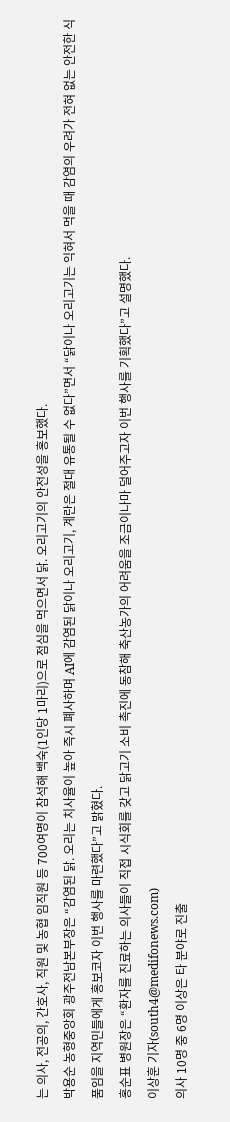는 의사, 전공의, 간호사, 직원 및 농협 임직원 등 700여명이 참석해 백숙(1인당 1마리)으로 점심을 먹으면서 닭. 오리고기의 안전성을 홍보했다.
박용순 농형중앙회 광주전남본부장은 “감염된 닭. 오리는 치사율이 높아 즉시 폐사하며 AI에 감염된 닭이나 오리고기, 계란은 절대 유통될 수 없다”면서 “닭이나 오리고기는 익혀서 먹을 때 감염의 우려가 전혀 없는 안전한 식품임을 지역민들에게 홍보코자 이번 행사를 마련했다”고 밝혔다.
홍순표 병원장은 “환자를 진료하는 의사들이 직접 시식회를 갖고 닭고기 소비 촉진에 동참해 축산농가의 어려움을 조금이나마 덜어주고자 이번 행사를 기획했다”고 설명했다.
이상훈 기자(south4@medifonews.com)
의사 10명 중 6명 이상은 타 분야로 진출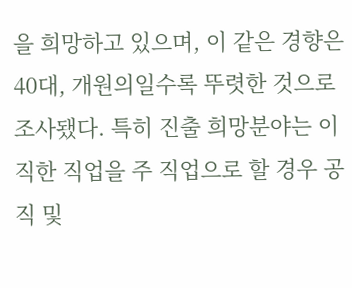을 희망하고 있으며, 이 같은 경향은 40대, 개원의일수록 뚜렷한 것으로 조사됐다. 특히 진출 희망분야는 이직한 직업을 주 직업으로 할 경우 공직 및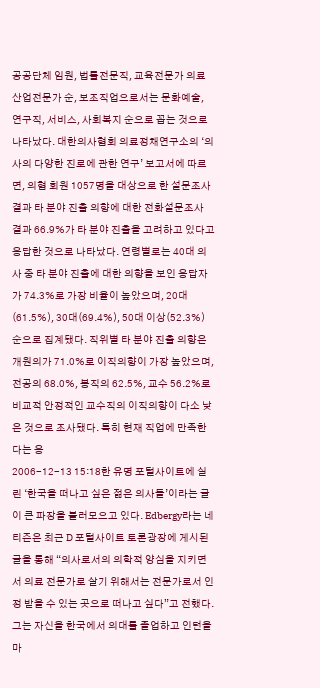공공단체 임원, 법률전문직, 교육전문가 의료산업전문가 순, 보조직업으로서는 문화예술, 연구직, 서비스, 사회복지 순으로 꼽는 것으로 나타났다. 대한의사협회 의료정채연구소의 ‘의사의 다양한 진로에 관한 연구’ 보고서에 따르면, 의협 회원 1057명을 대상으로 한 설문조사 결과 타 분야 진출 의향에 대한 전화설문조사 결과 66.9%가 타 분야 진출을 고려하고 있다고 응답한 것으로 나타났다. 연령별로는 40대 의사 중 타 분야 진출에 대한 의향을 보인 응답자가 74.3%로 가장 비율이 높았으며, 20대(61.5%), 30대(69.4%), 50대 이상(52.3%) 순으로 집계됐다. 직위별 타 분야 진출 의향은 개원의가 71.0%로 이직의향이 가장 높았으며, 전공의 68.0%, 봉직의 62.5%, 교수 56.2%로 비교적 안정적인 교수직의 이직의향이 다소 낮은 것으로 조사됐다. 특히 현재 직업에 만족한다는 응
2006-12-13 15:18한 유명 포털사이트에 실린 ‘한국을 떠나고 싶은 젊은 의사들’이라는 글이 큰 파장을 불러모으고 있다. Edbergy라는 네티즌은 최근 D 포털사이트 토론광장에 게시된 글을 통해 “의사로서의 의학적 양심을 지키면서 의료 전문가로 살기 위해서는 전문가로서 인정 받을 수 있는 곳으로 떠나고 싶다”고 전했다. 그는 자신을 한국에서 의대를 졸업하고 인턴을 마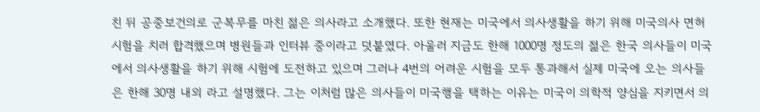친 뒤 공중보건의로 군복무를 마친 젊은 의사라고 소개했다. 또한 현재는 미국에서 의사생활을 하기 위해 미국의사 면허 시험을 치러 합격했으며 병원들과 인터뷰 중이라고 덧붙였다. 아울러 지금도 한해 1000명 정도의 젊은 한국 의사들이 미국에서 의사생활을 하기 위해 시험에 도전하고 있으며 그러나 4번의 어려운 시험을 모두 통과해서 실제 미국에 오는 의사들은 한해 30명 내외 라고 설명했다. 그는 이처럼 많은 의사들이 미국행을 택하는 이유는 미국이 의학적 양심을 지키면서 의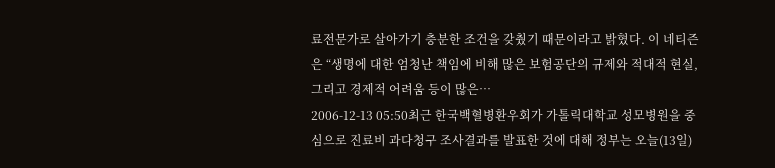료전문가로 살아가기 충분한 조건을 갖췄기 때문이라고 밝혔다. 이 네티즌은 “생명에 대한 엄청난 책임에 비해 많은 보험공단의 규제와 적대적 현실, 그리고 경제적 어려움 등이 많은…
2006-12-13 05:50최근 한국백혈병환우회가 가톨릭대학교 성모병원을 중심으로 진료비 과다청구 조사결과를 발표한 것에 대해 정부는 오늘(13일)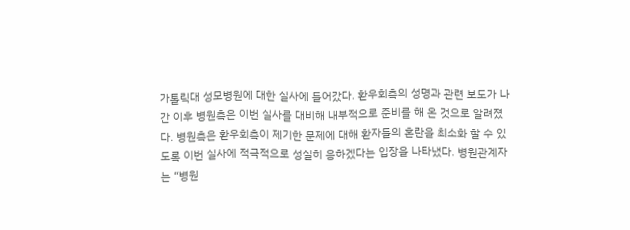가톨릭대 성모병원에 대한 실사에 들어갔다. 환우회측의 성명과 관련 보도가 나간 이후 병원측은 이번 실사를 대비해 내부적으로 준비를 해 온 것으로 알려졌다. 병원측은 환우회측이 제기한 문제에 대해 환자들의 혼란을 최소화 할 수 있도록 이번 실사에 적극적으로 성실히 응하겠다는 입장을 나타냈다. 병원관계자는 “병원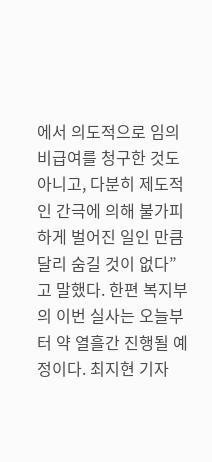에서 의도적으로 임의 비급여를 청구한 것도 아니고, 다분히 제도적인 간극에 의해 불가피하게 벌어진 일인 만큼 달리 숨길 것이 없다”고 말했다. 한편 복지부의 이번 실사는 오늘부터 약 열흘간 진행될 예정이다. 최지현 기자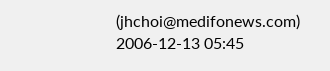(jhchoi@medifonews.com)
2006-12-13 05:45